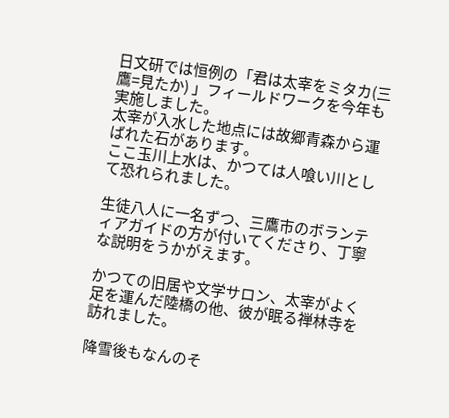日文研では恒例の「君は太宰をミタカ(三鷹=見たか) 」フィールドワークを今年も実施しました。
太宰が入水した地点には故郷青森から運ばれた石があります。
ここ玉川上水は、かつては人喰い川として恐れられました。

生徒八人に一名ずつ、三鷹市のボランティアガイドの方が付いてくださり、丁寧な説明をうかがえます。

かつての旧居や文学サロン、太宰がよく足を運んだ陸橋の他、彼が眠る禅林寺を訪れました。

降雪後もなんのそ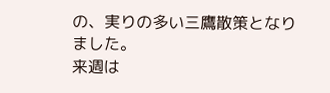の、実りの多い三鷹散策となりました。
来週は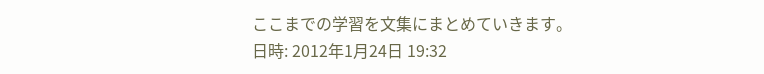ここまでの学習を文集にまとめていきます。
日時: 2012年1月24日 19:32